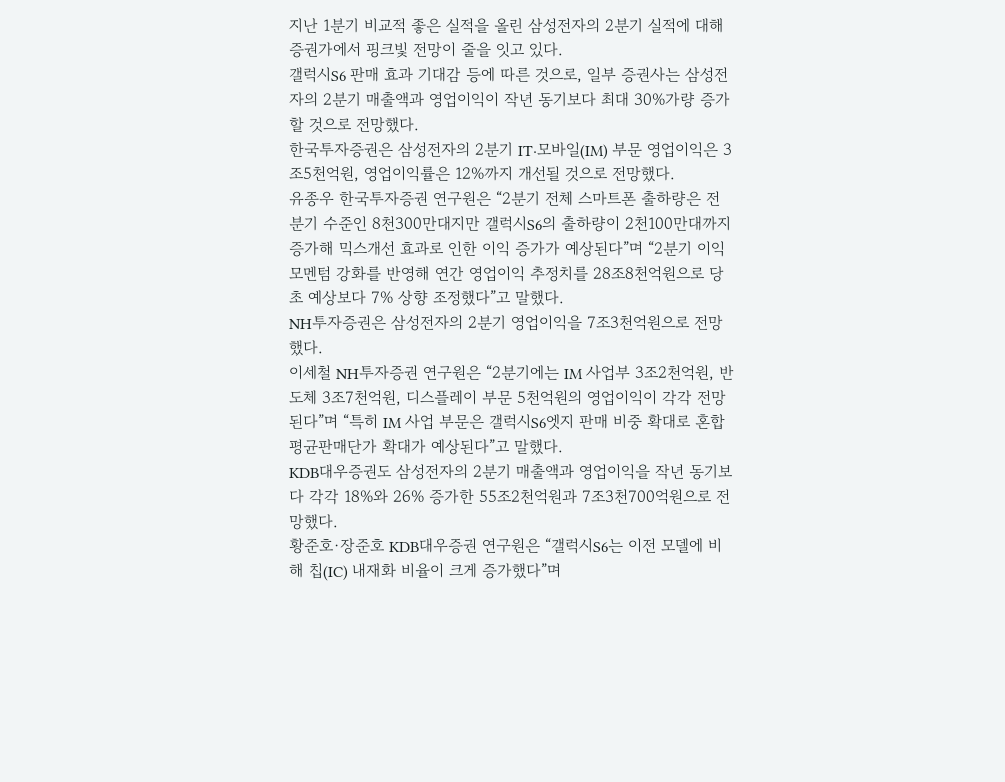지난 1분기 비교적 좋은 실적을 올린 삼성전자의 2분기 실적에 대해 증권가에서 핑크빛 전망이 줄을 잇고 있다.
갤럭시S6 판매 효과 기대감 등에 따른 것으로, 일부 증권사는 삼성전자의 2분기 매출액과 영업이익이 작년 동기보다 최대 30%가량 증가할 것으로 전망했다.
한국투자증권은 삼성전자의 2분기 IT·모바일(IM) 부문 영업이익은 3조5천억원, 영업이익률은 12%까지 개선될 것으로 전망했다.
유종우 한국투자증권 연구원은 “2분기 전체 스마트폰 출하량은 전 분기 수준인 8천300만대지만 갤럭시S6의 출하량이 2천100만대까지 증가해 믹스개선 효과로 인한 이익 증가가 예상된다”며 “2분기 이익모멘텀 강화를 반영해 연간 영업이익 추정치를 28조8천억원으로 당초 예상보다 7% 상향 조정했다”고 말했다.
NH투자증권은 삼성전자의 2분기 영업이익을 7조3천억원으로 전망했다.
이세철 NH투자증권 연구원은 “2분기에는 IM 사업부 3조2천억원, 반도체 3조7천억원, 디스플레이 부문 5천억원의 영업이익이 각각 전망된다”며 “특히 IM 사업 부문은 갤럭시S6엣지 판매 비중 확대로 혼합평균판매단가 확대가 예상된다”고 말했다.
KDB대우증권도 삼성전자의 2분기 매출액과 영업이익을 작년 동기보다 각각 18%와 26% 증가한 55조2천억원과 7조3천700억원으로 전망했다.
황준호·장준호 KDB대우증권 연구원은 “갤럭시S6는 이전 모델에 비해 칩(IC) 내재화 비율이 크게 증가했다”며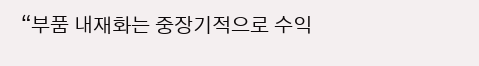“부품 내재화는 중장기적으로 수익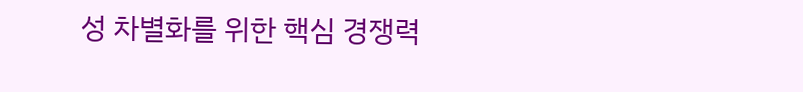성 차별화를 위한 핵심 경쟁력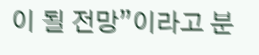이 될 전망”이라고 분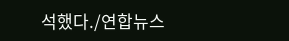석했다./연합뉴스